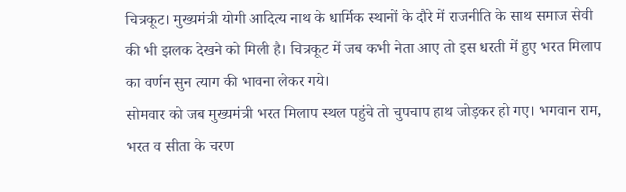चित्रकूट। मुख्यमंत्री योगी आदित्य नाथ के धार्मिक स्थानों के दौरे में राजनीति के साथ समाज सेवी की भी झलक देखने को मिली है। चित्रकूट में जब कभी नेता आए तो इस धरती में हुए भरत मिलाप का वर्णन सुन त्याग की भावना लेकर गये।
सोमवार को जब मुख्यमंत्री भरत मिलाप स्थल पहुंचे तो चुपचाप हाथ जोड़कर हो गए। भगवान राम, भरत व सीता के चरण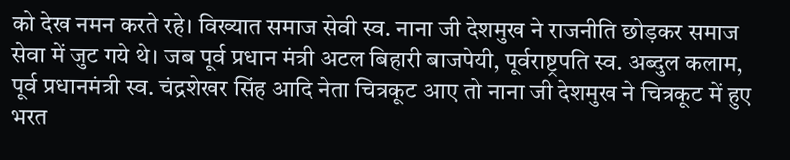को देख नमन करते रहे। विख्यात समाज सेवी स्व. नाना जी देशमुख ने राजनीति छोड़कर समाज सेवा में जुट गये थे। जब पूर्व प्रधान मंत्री अटल बिहारी बाजपेयी, पूर्वराष्ट्रपति स्व. अब्दुल कलाम, पूर्व प्रधानमंत्री स्व. चंद्रशेखर सिंह आदि नेता चित्रकूट आए तो नाना जी देशमुख ने चित्रकूट में हुए भरत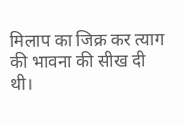मिलाप का जिक्र कर त्याग की भावना की सीख दी थी।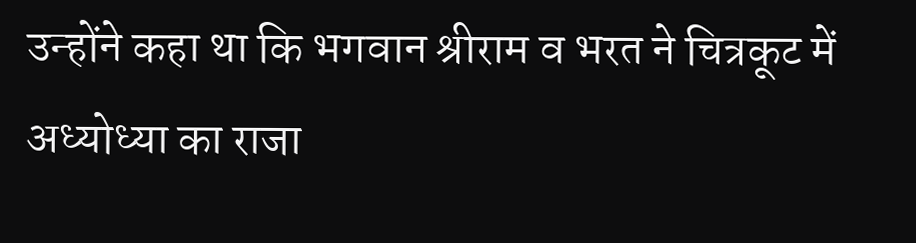उन्होंने कहा था कि भगवान श्रीराम व भरत ने चित्रकूट में अध्योध्या का राजा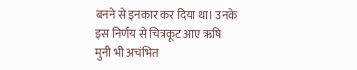बनने से इनकार कर दिया था। उनके इस निर्णय से चित्रकूट आए ऋषि मुनी भी अचंभित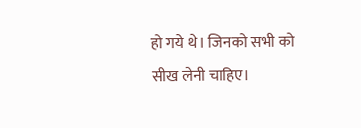हो गये थे। जिनको सभी को सीख लेनी चाहिए।